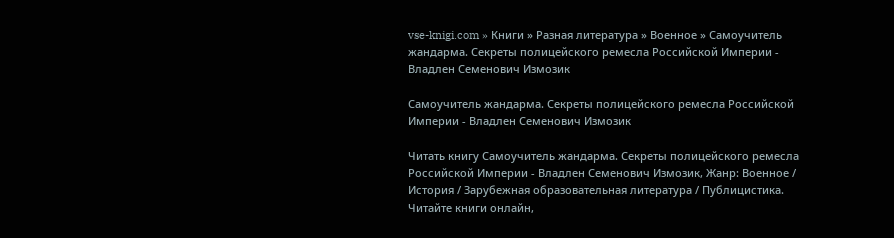vse-knigi.com » Книги » Разная литература » Военное » Самоучитель жандарма. Секреты полицейского ремесла Российской Империи - Владлен Семенович Измозик

Самоучитель жандарма. Секреты полицейского ремесла Российской Империи - Владлен Семенович Измозик

Читать книгу Самоучитель жандарма. Секреты полицейского ремесла Российской Империи - Владлен Семенович Измозик, Жанр: Военное / История / Зарубежная образовательная литература / Публицистика. Читайте книги онлайн,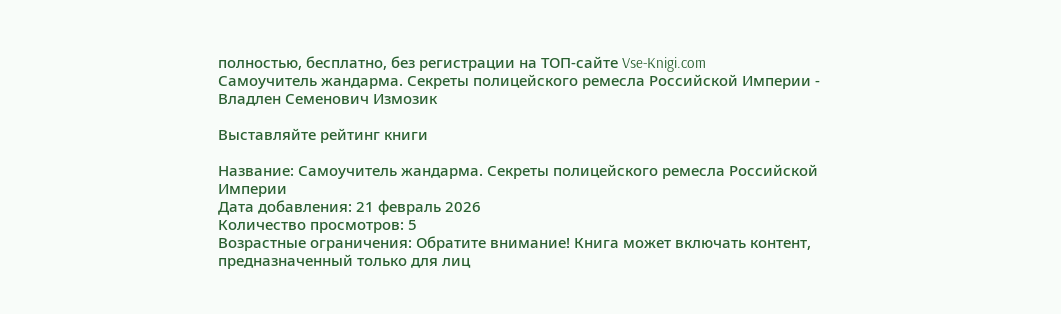полностью, бесплатно, без регистрации на ТОП-сайте Vse-Knigi.com
Самоучитель жандарма. Секреты полицейского ремесла Российской Империи - Владлен Семенович Измозик

Выставляйте рейтинг книги

Название: Самоучитель жандарма. Секреты полицейского ремесла Российской Империи
Дата добавления: 21 февраль 2026
Количество просмотров: 5
Возрастные ограничения: Обратите внимание! Книга может включать контент, предназначенный только для лиц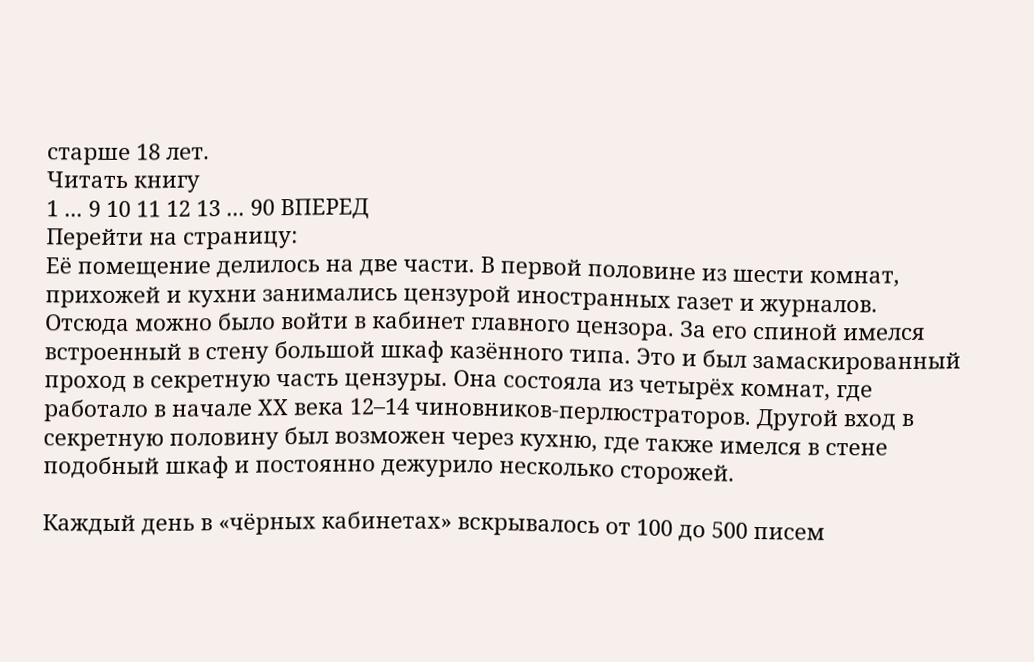старше 18 лет.
Читать книгу
1 ... 9 10 11 12 13 ... 90 ВПЕРЕД
Перейти на страницу:
Её помещение делилось на две части. В первой половине из шести комнат, прихожей и кухни занимались цензурой иностранных газет и журналов. Отсюда можно было войти в кабинет главного цензора. За его спиной имелся встроенный в стену большой шкаф казённого типа. Это и был замаскированный проход в секретную часть цензуры. Она состояла из четырёх комнат, где работало в начале XX века 12–14 чиновников-перлюстраторов. Другой вход в секретную половину был возможен через кухню, где также имелся в стене подобный шкаф и постоянно дежурило несколько сторожей.

Каждый день в «чёрных кабинетах» вскрывалось от 100 до 500 писем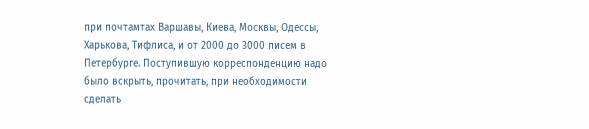при почтамтах Варшавы, Киева, Москвы, Одессы, Харькова, Тифлиса, и от 2000 до 3000 писем в Петербурге. Поступившую корреспонденцию надо было вскрыть, прочитать, при необходимости сделать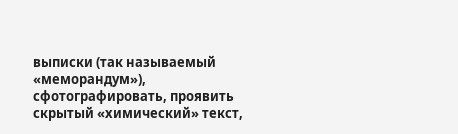выписки (так называемый «меморандум»), сфотографировать, проявить скрытый «химический» текст,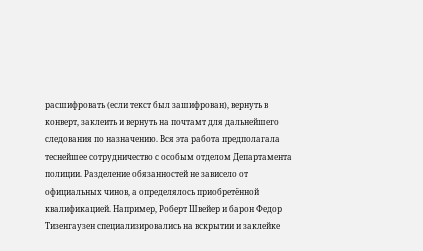расшифровать (если текст был зашифрован), вернуть в конверт, заклеить и вернуть на почтамт для дальнейшего следования по назначению. Вся эта работа предполагала теснейшее сотрудничество с особым отделом Департамента полиции. Разделение обязанностей не зависело от официальных чинов, а определялось приобретённой квалификацией. Например, Роберт Швейер и барон Федор Тизенгаузен специализировались на вскрытии и заклейке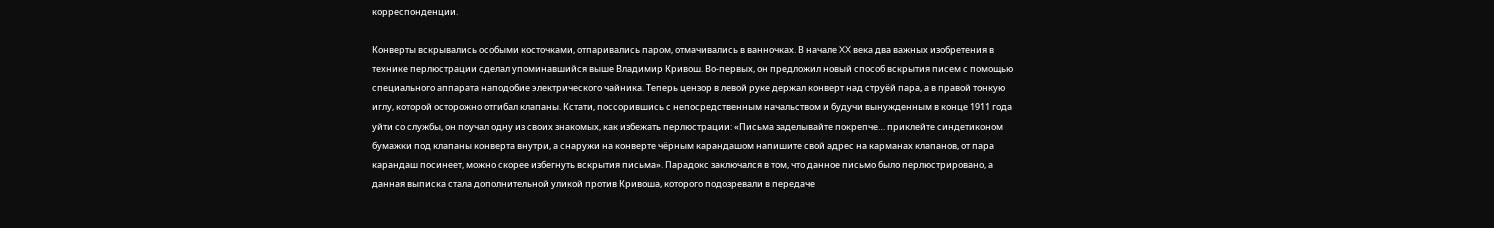корреспонденции.

Конверты вскрывались особыми косточками, отпаривались паром, отмачивались в ванночках. В начале XX века два важных изобретения в технике перлюстрации сделал упоминавшийся выше Владимир Кривош. Во-первых, он предложил новый способ вскрытия писем с помощью специального аппарата наподобие электрического чайника. Теперь цензор в левой руке держал конверт над струёй пара, а в правой тонкую иглу, которой осторожно отгибал клапаны. Кстати, поссорившись с непосредственным начальством и будучи вынужденным в конце 1911 года уйти со службы, он поучал одну из своих знакомых, как избежать перлюстрации: «Письма заделывайте покрепче… приклейте синдетиконом бумажки под клапаны конверта внутри, а снаружи на конверте чёрным карандашом напишите свой адрес на карманах клапанов, от пара карандаш посинеет, можно скорее избегнуть вскрытия письма». Парадокс заключался в том, что данное письмо было перлюстрировано, а данная выписка стала дополнительной уликой против Кривоша, которого подозревали в передаче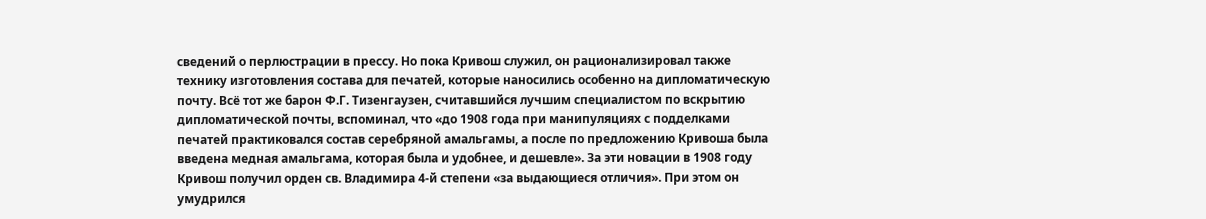сведений о перлюстрации в прессу. Но пока Кривош служил, он рационализировал также технику изготовления состава для печатей, которые наносились особенно на дипломатическую почту. Всё тот же барон Ф.Г. Тизенгаузен, считавшийся лучшим специалистом по вскрытию дипломатической почты, вспоминал, что «до 1908 года при манипуляциях с подделками печатей практиковался состав серебряной амальгамы, а после по предложению Кривоша была введена медная амальгама, которая была и удобнее, и дешевле». За эти новации в 1908 году Кривош получил орден св. Владимира 4-й степени «за выдающиеся отличия». При этом он умудрился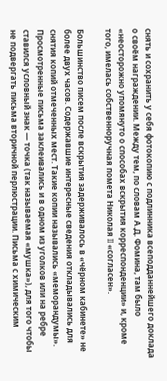снять и сохранить у себя фотокопию с подлинника всеподданнейшего доклада о своём награждении. Между тем, по словам А.Д. Фомина, там было «неосторожно упомянуто о способах вскрытия корреспонденции» и, кроме того, имелась собственноручная помета Николая II «согласен».

Большинство писем после вскрытия задерживалось в «чёрном кабинете» не более двух часов. Содержавшие интересные сведения откладывались для снятия копий отмеченных мест. Такие копии назывались «меморандумы». Просмотренные письма заклеивались и в одном из уголков или на ребре ставился условный знак — точка (так называемая «мушка»), для того чтобы не подвергать письма вторичной перлюстрации. Письма с химическим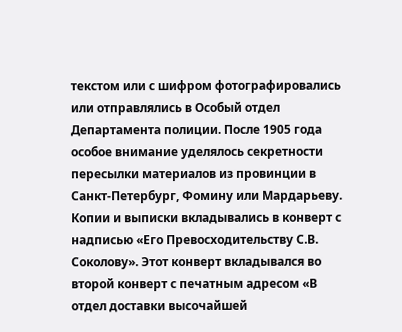текстом или с шифром фотографировались или отправлялись в Особый отдел Департамента полиции. После 1905 года особое внимание уделялось секретности пересылки материалов из провинции в Санкт-Петербург, Фомину или Мардарьеву. Копии и выписки вкладывались в конверт с надписью «Его Превосходительству С.В. Соколову». Этот конверт вкладывался во второй конверт с печатным адресом «В отдел доставки высочайшей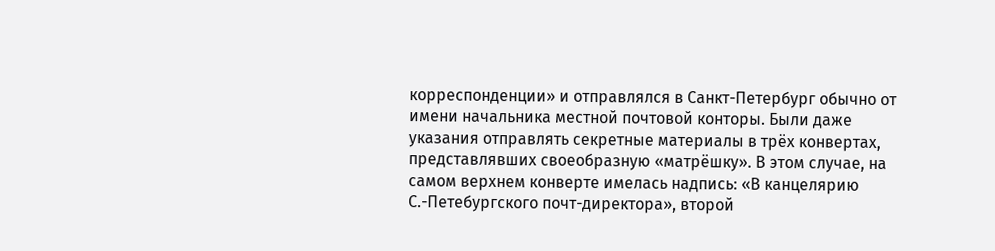корреспонденции» и отправлялся в Санкт-Петербург обычно от имени начальника местной почтовой конторы. Были даже указания отправлять секретные материалы в трёх конвертах, представлявших своеобразную «матрёшку». В этом случае, на самом верхнем конверте имелась надпись: «В канцелярию С.-Петебургского почт-директора», второй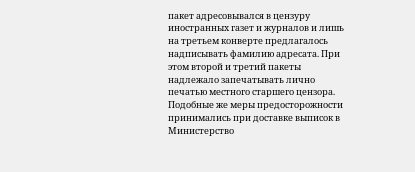пакет адресовывался в цензуру иностранных газет и журналов и лишь на третьем конверте предлагалось надписывать фамилию адресата. При этом второй и третий пакеты надлежало запечатывать лично печатью местного старшего цензора. Подобные же меры предосторожности принимались при доставке выписок в Министерство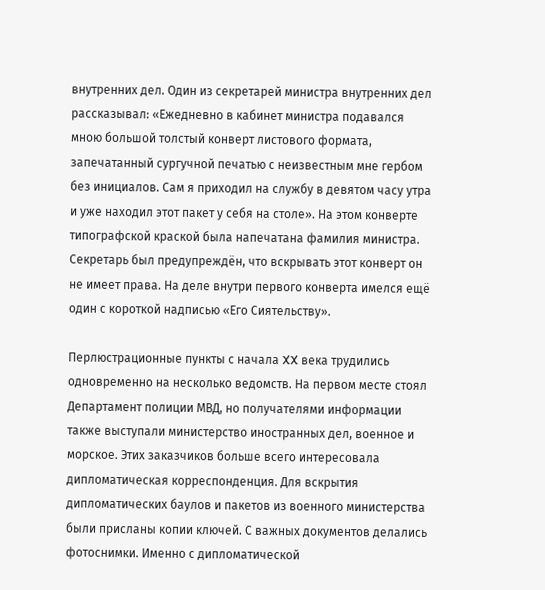внутренних дел. Один из секретарей министра внутренних дел рассказывал: «Ежедневно в кабинет министра подавался мною большой толстый конверт листового формата, запечатанный сургучной печатью с неизвестным мне гербом без инициалов. Сам я приходил на службу в девятом часу утра и уже находил этот пакет у себя на столе». На этом конверте типографской краской была напечатана фамилия министра. Секретарь был предупреждён, что вскрывать этот конверт он не имеет права. На деле внутри первого конверта имелся ещё один с короткой надписью «Его Сиятельству».

Перлюстрационные пункты с начала XX века трудились одновременно на несколько ведомств. На первом месте стоял Департамент полиции МВД, но получателями информации также выступали министерство иностранных дел, военное и морское. Этих заказчиков больше всего интересовала дипломатическая корреспонденция. Для вскрытия дипломатических баулов и пакетов из военного министерства были присланы копии ключей. С важных документов делались фотоснимки. Именно с дипломатической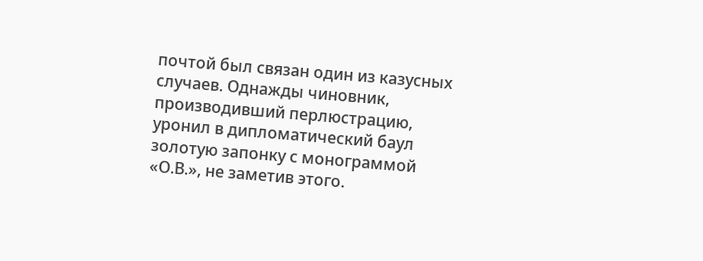почтой был связан один из казусных случаев. Однажды чиновник, производивший перлюстрацию, уронил в дипломатический баул золотую запонку с монограммой «О.В.», не заметив этого.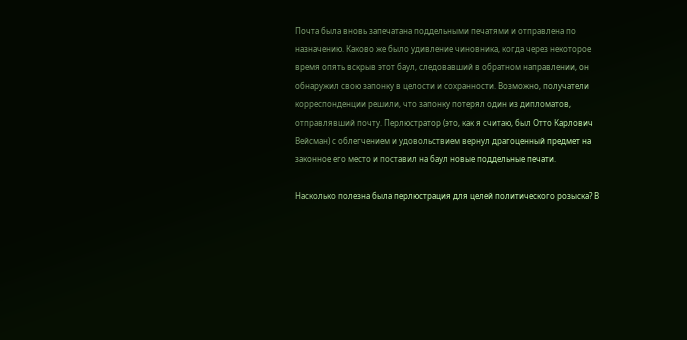Почта была вновь запечатана поддельными печатями и отправлена по назначению. Каково же было удивление чиновника, когда через некоторое время опять вскрыв этот баул, следовавший в обратном направлении, он обнаружил свою запонку в целости и сохранности. Возможно, получатели корреспонденции решили, что запонку потерял один из дипломатов, отправлявший почту. Перлюстратор (это, как я считаю, был Отто Карлович Вейсман) с облегчением и удовольствием вернул драгоценный предмет на законное его место и поставил на баул новые поддельные печати.

Насколько полезна была перлюстрация для целей политического розыска? В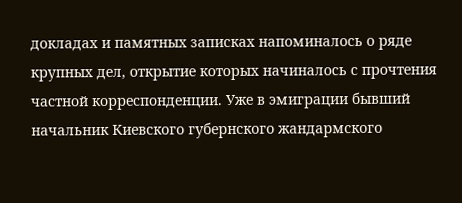докладах и памятных записках напоминалось о ряде крупных дел, открытие которых начиналось с прочтения частной корреспонденции. Уже в эмиграции бывший начальник Киевского губернского жандармского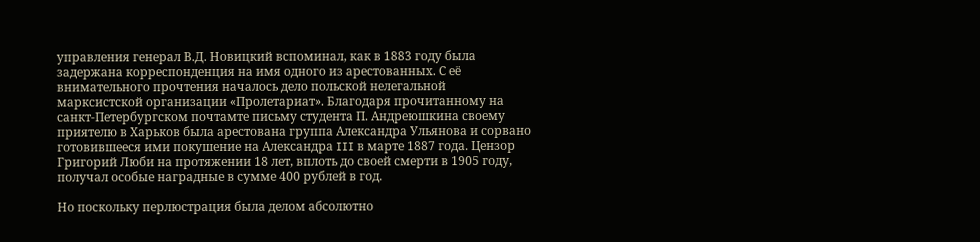управления генерал В.Д. Новицкий вспоминал, как в 1883 году была задержана корреспонденция на имя одного из арестованных. С её внимательного прочтения началось дело польской нелегальной марксистской организации «Пролетариат». Благодаря прочитанному на санкт-Петербургском почтамте письму студента П. Андреюшкина своему приятелю в Харьков была арестована группа Александра Ульянова и сорвано готовившееся ими покушение на Александра III в марте 1887 года. Цензор Григорий Люби на протяжении 18 лет, вплоть до своей смерти в 1905 году, получал особые наградные в сумме 400 рублей в год.

Но поскольку перлюстрация была делом абсолютно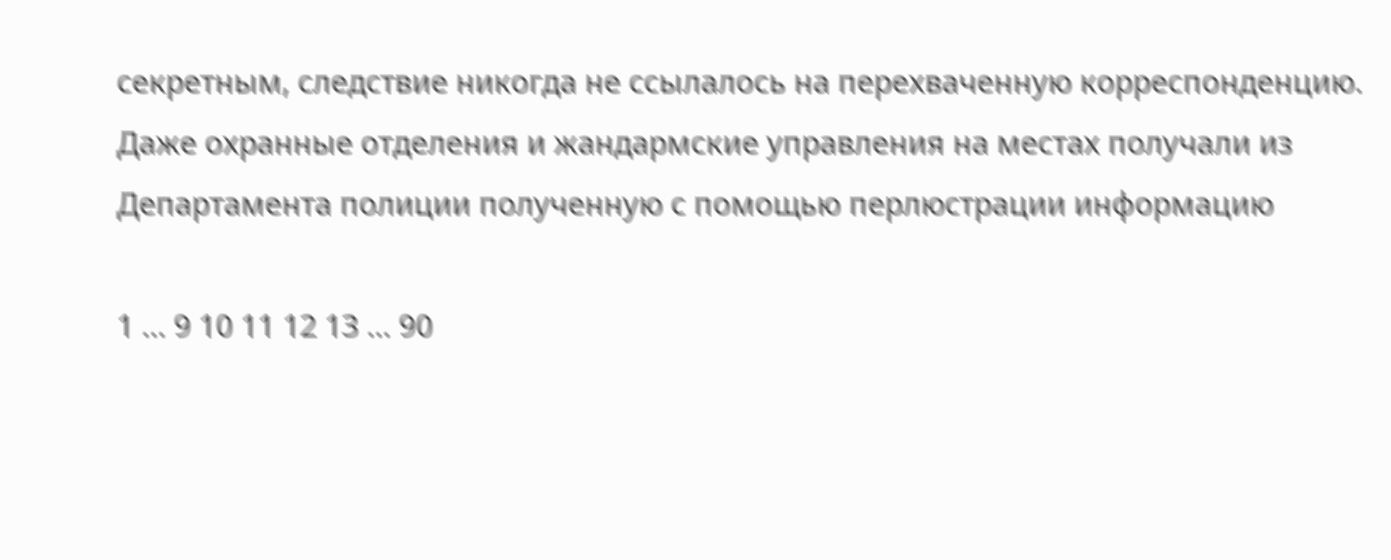секретным, следствие никогда не ссылалось на перехваченную корреспонденцию. Даже охранные отделения и жандармские управления на местах получали из Департамента полиции полученную с помощью перлюстрации информацию

1 ... 9 10 11 12 13 ... 90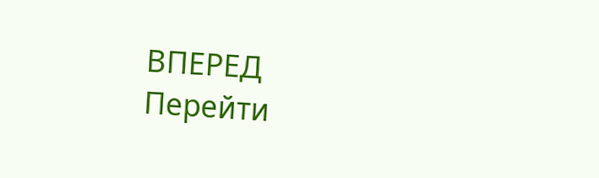ВПЕРЕД
Перейти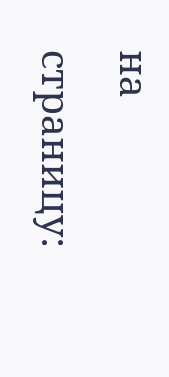на страницу: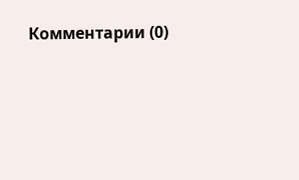Комментарии (0)